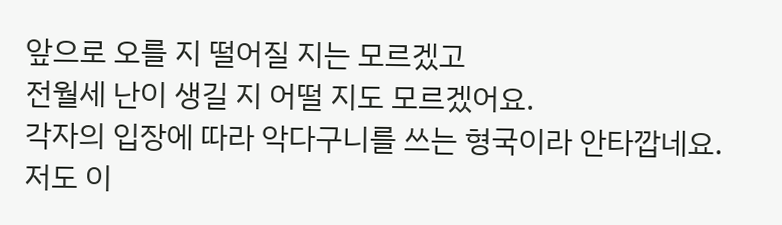앞으로 오를 지 떨어질 지는 모르겠고
전월세 난이 생길 지 어떨 지도 모르겠어요.
각자의 입장에 따라 악다구니를 쓰는 형국이라 안타깝네요.
저도 이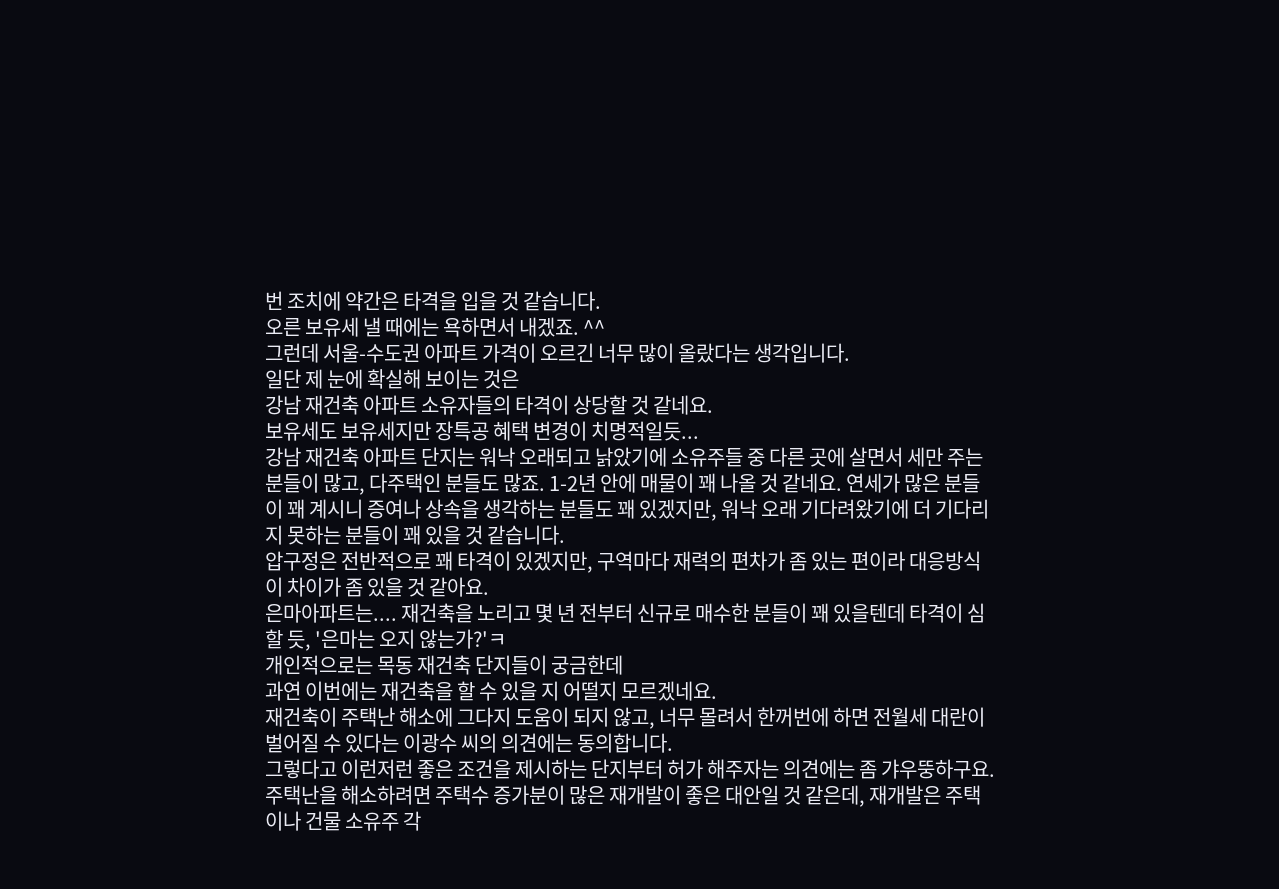번 조치에 약간은 타격을 입을 것 같습니다.
오른 보유세 낼 때에는 욕하면서 내겠죠. ^^
그런데 서울-수도권 아파트 가격이 오르긴 너무 많이 올랐다는 생각입니다.
일단 제 눈에 확실해 보이는 것은
강남 재건축 아파트 소유자들의 타격이 상당할 것 같네요.
보유세도 보유세지만 장특공 혜택 변경이 치명적일듯...
강남 재건축 아파트 단지는 워낙 오래되고 낡았기에 소유주들 중 다른 곳에 살면서 세만 주는 분들이 많고, 다주택인 분들도 많죠. 1-2년 안에 매물이 꽤 나올 것 같네요. 연세가 많은 분들이 꽤 계시니 증여나 상속을 생각하는 분들도 꽤 있겠지만, 워낙 오래 기다려왔기에 더 기다리지 못하는 분들이 꽤 있을 것 같습니다.
압구정은 전반적으로 꽤 타격이 있겠지만, 구역마다 재력의 편차가 좀 있는 편이라 대응방식이 차이가 좀 있을 것 같아요.
은마아파트는.... 재건축을 노리고 몇 년 전부터 신규로 매수한 분들이 꽤 있을텐데 타격이 심할 듯, '은마는 오지 않는가?'ㅋ
개인적으로는 목동 재건축 단지들이 궁금한데
과연 이번에는 재건축을 할 수 있을 지 어떨지 모르겠네요.
재건축이 주택난 해소에 그다지 도움이 되지 않고, 너무 몰려서 한꺼번에 하면 전월세 대란이 벌어질 수 있다는 이광수 씨의 의견에는 동의합니다.
그렇다고 이런저런 좋은 조건을 제시하는 단지부터 허가 해주자는 의견에는 좀 갸우뚱하구요.
주택난을 해소하려면 주택수 증가분이 많은 재개발이 좋은 대안일 것 같은데, 재개발은 주택이나 건물 소유주 각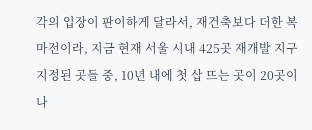각의 입장이 판이하게 달라서, 재건축보다 더한 복마전이라, 지금 현재 서울 시내 425곳 재개발 지구 지정된 곳들 중, 10년 내에 첫 삽 뜨는 곳이 20곳이나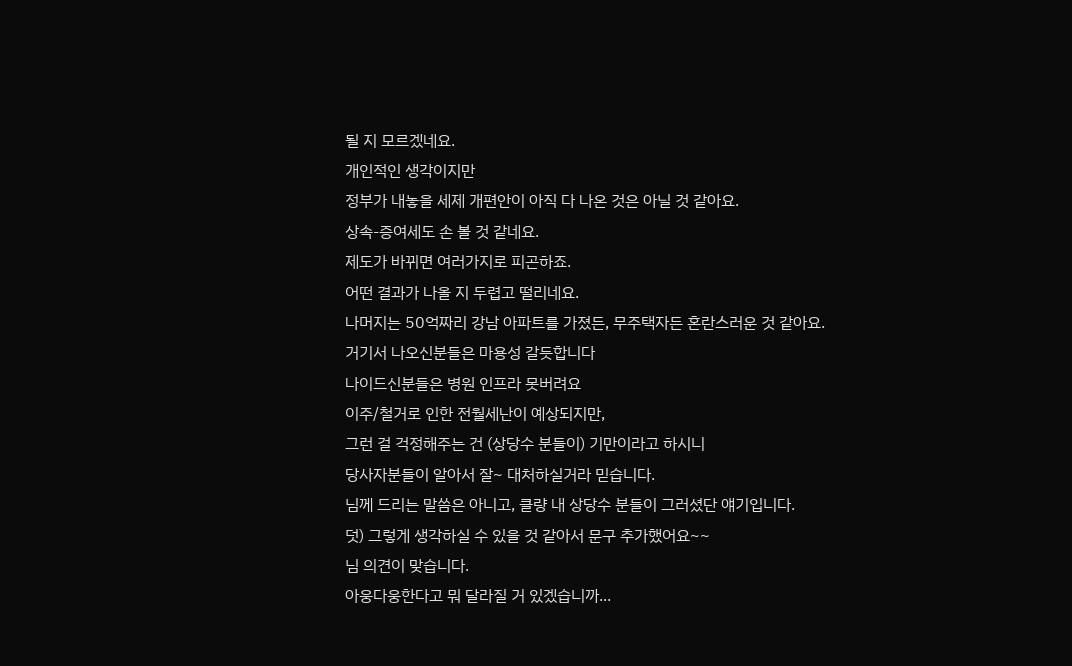될 지 모르겠네요.
개인적인 생각이지만
정부가 내놓을 세제 개편안이 아직 다 나온 것은 아닐 것 같아요.
상속-증여세도 손 볼 것 같네요.
제도가 바뀌면 여러가지로 피곤하죠.
어떤 결과가 나올 지 두렵고 떨리네요.
나머지는 50억짜리 강남 아파트를 가졌든, 무주택자든 혼란스러운 것 같아요.
거기서 나오신분들은 마용성 갈듯합니다
나이드신분들은 병원 인프라 못버려요
이주/철거로 인한 전월세난이 예상되지만,
그런 걸 걱정해주는 건 (상당수 분들이) 기만이라고 하시니
당사자분들이 알아서 잘~ 대처하실거라 믿습니다.
님께 드리는 말씀은 아니고, 클량 내 상당수 분들이 그러셨단 얘기입니다.
덧) 그렇게 생각하실 수 있을 것 같아서 문구 추가했어요~~
님 의견이 맞습니다.
아웅다웅한다고 뭐 달라질 거 있겠습니까...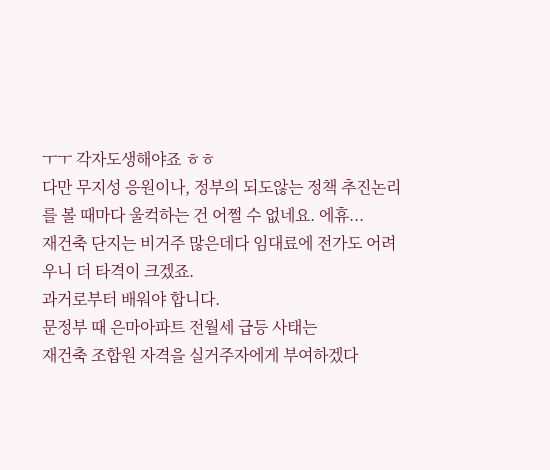ㅜㅜ 각자도생해야죠 ㅎㅎ
다만 무지성 응원이나, 정부의 되도않는 정책 추진논리를 볼 때마다 울컥하는 건 어쩔 수 없네요. 에휴...
재건축 단지는 비거주 많은데다 임대료에 전가도 어려우니 더 타격이 크겠죠.
과거로부터 배워야 합니다.
문정부 때 은마아파트 전월세 급등 사태는
재건축 조합원 자격을 실거주자에게 부여하겠다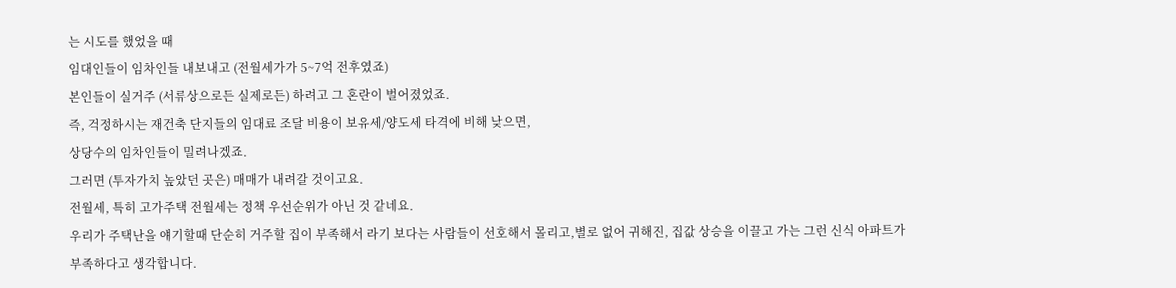는 시도를 했었을 때
임대인들이 임차인들 내보내고 (전월세가가 5~7억 전후였죠)
본인들이 실거주 (서류상으로든 실제로든) 하려고 그 혼란이 벌어졌었죠.
즉, 걱정하시는 재건축 단지들의 임대료 조달 비용이 보유세/양도세 타격에 비해 낮으면,
상당수의 임차인들이 밀려나겠죠.
그러면 (투자가치 높았던 곳은) 매매가 내려갈 것이고요.
전월세, 특히 고가주택 전월세는 정책 우선순위가 아닌 것 같네요.
우리가 주택난을 얘기할때 단순히 거주할 집이 부족해서 라기 보다는 사람들이 선호해서 몰리고,별로 없어 귀해진, 집값 상승을 이끌고 가는 그런 신식 아파트가 부족하다고 생각합니다.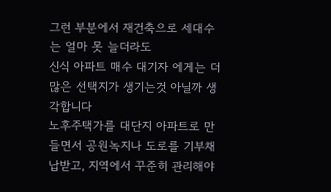그런 부분에서 재건축으로 세대수는 얼마 못 늘더라도
신식 아파트 매수 대기자 에게는 더 많은 선택지가 생기는것 아닐까 생각합니다
노후주택가를 대단지 아파트로 만들면서 공원녹지나 도로를 기부채납받고, 지역에서 꾸준히 관리해야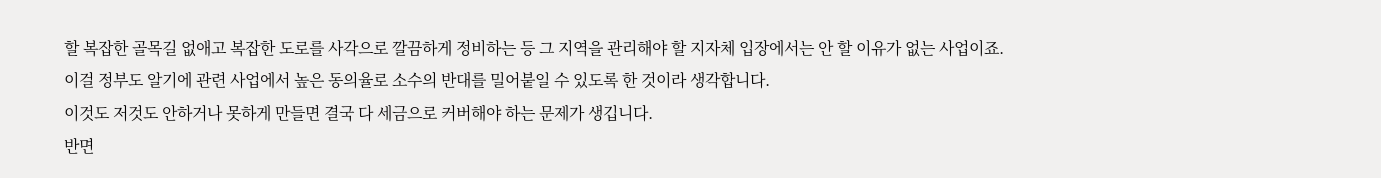할 복잡한 골목길 없애고 복잡한 도로를 사각으로 깔끔하게 정비하는 등 그 지역을 관리해야 할 지자체 입장에서는 안 할 이유가 없는 사업이죠.
이걸 정부도 알기에 관련 사업에서 높은 동의율로 소수의 반대를 밀어붙일 수 있도록 한 것이라 생각합니다.
이것도 저것도 안하거나 못하게 만들면 결국 다 세금으로 커버해야 하는 문제가 생깁니다.
반면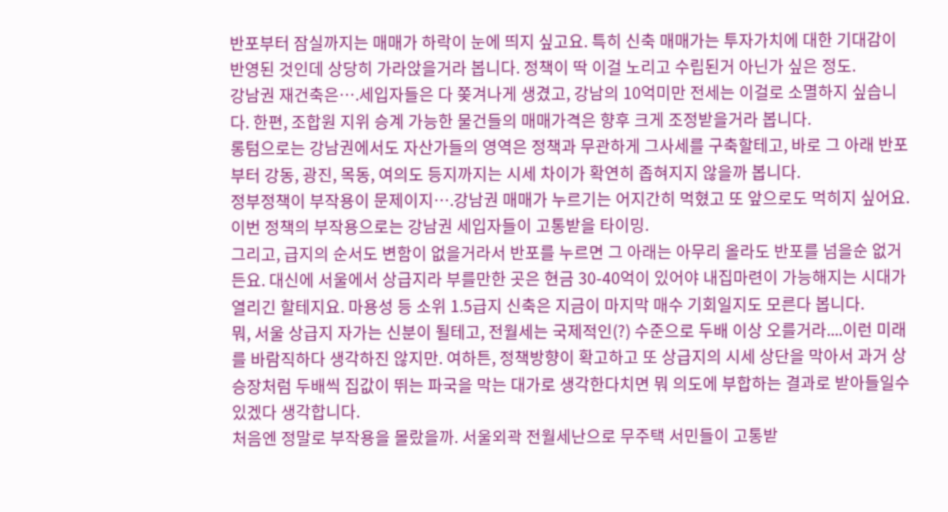반포부터 잠실까지는 매매가 하락이 눈에 띄지 싶고요. 특히 신축 매매가는 투자가치에 대한 기대감이 반영된 것인데 상당히 가라앉을거라 봅니다. 정책이 딱 이걸 노리고 수립된거 아닌가 싶은 정도.
강남권 재건축은….세입자들은 다 쫒겨나게 생겼고, 강남의 10억미만 전세는 이걸로 소멸하지 싶습니다. 한편, 조합원 지위 승계 가능한 물건들의 매매가격은 향후 크게 조정받을거라 봅니다.
롱텀으로는 강남권에서도 자산가들의 영역은 정책과 무관하게 그사세를 구축할테고, 바로 그 아래 반포부터 강동, 광진, 목동, 여의도 등지까지는 시세 차이가 확연히 좁혀지지 않을까 봅니다.
정부정책이 부작용이 문제이지….강남권 매매가 누르기는 어지간히 먹혔고 또 앞으로도 먹히지 싶어요. 이번 정책의 부작용으로는 강남권 세입자들이 고통받을 타이밍.
그리고, 급지의 순서도 변함이 없을거라서 반포를 누르면 그 아래는 아무리 올라도 반포를 넘을순 없거든요. 대신에 서울에서 상급지라 부를만한 곳은 현금 30-40억이 있어야 내집마련이 가능해지는 시대가 열리긴 할테지요. 마용성 등 소위 1.5급지 신축은 지금이 마지막 매수 기회일지도 모른다 봅니다.
뭐, 서울 상급지 자가는 신분이 될테고, 전월세는 국제적인(?) 수준으로 두배 이상 오를거라....이런 미래를 바람직하다 생각하진 않지만. 여하튼, 정책방향이 확고하고 또 상급지의 시세 상단을 막아서 과거 상승장처럼 두배씩 집값이 뛰는 파국을 막는 대가로 생각한다치면 뭐 의도에 부합하는 결과로 받아들일수 있겠다 생각합니다.
처음엔 정말로 부작용을 몰랐을까. 서울외곽 전월세난으로 무주택 서민들이 고통받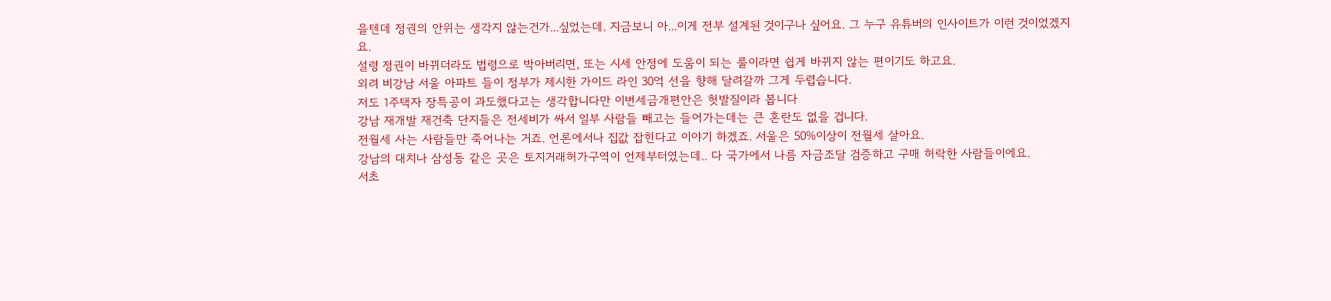을텐데 정권의 안위는 생각지 않는건가...싶었는데. 지금보니 아...이게 전부 설계된 것이구나 싶어요. 그 누구 유튜버의 인사이트가 이런 것이었겠지요.
설령 정권이 바뀌더라도 법령으로 박아버리면, 또는 시세 안정에 도움이 되는 룰이라면 쉽게 바뀌지 않는 편이기도 하고요.
외려 비강남 서울 아파트 들이 정부가 제시한 가이드 라인 30억 선을 향해 달려갈까 그게 두렵습니다.
저도 1주택자 장특공이 과도했다고는 생각합니다만 이번세금개편안은 헛발질이라 봅니다
강남 재개발 재건축 단지들은 전세비가 싸서 일부 사람들 빼고는 들어가는데는 큰 혼란도 없을 겁니다.
전월세 사는 사람들만 죽어나는 거죠. 언론에서나 집값 잡힌다고 이야기 하겠죠. 서울은 50%이상이 전월세 살아요.
강남의 대치나 삼성동 같은 곳은 토지거래허가구역이 언제부터였는데.. 다 국가에서 나름 자금조달 검증하고 구매 허락한 사람들이에요.
서초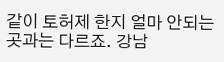같이 토허제 한지 얼마 안되는 곳과는 다르죠. 강남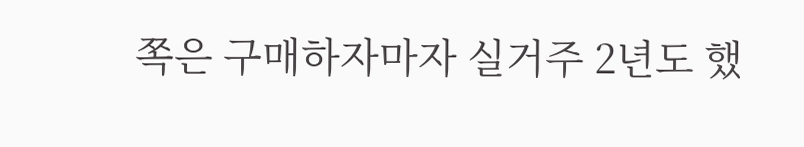쪽은 구매하자마자 실거주 2년도 했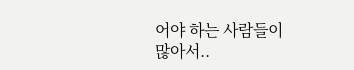어야 하는 사람들이 많아서..